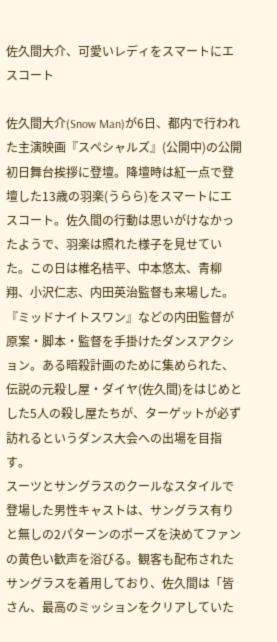佐久間大介、可愛いレディをスマートにエスコート

佐久間大介(Snow Man)が6日、都内で行われた主演映画『スペシャルズ』(公開中)の公開初日舞台挨拶に登壇。降壇時は紅一点で登壇した13歳の羽楽(うらら)をスマートにエスコート。佐久間の行動は思いがけなかったようで、羽楽は照れた様子を見せていた。この日は椎名桔平、中本悠太、青柳翔、小沢仁志、内田英治監督も来場した。
『ミッドナイトスワン』などの内田監督が原案・脚本・監督を手掛けたダンスアクション。ある暗殺計画のために集められた、伝説の元殺し屋・ダイヤ(佐久間)をはじめとした5人の殺し屋たちが、ターゲットが必ず訪れるというダンス大会への出場を目指す。
スーツとサングラスのクールなスタイルで登場した男性キャストは、サングラス有りと無しの2パターンのポーズを決めてファンの黄色い歓声を浴びる。観客も配布されたサングラスを着用しており、佐久間は「皆さん、最高のミッションをクリアしていた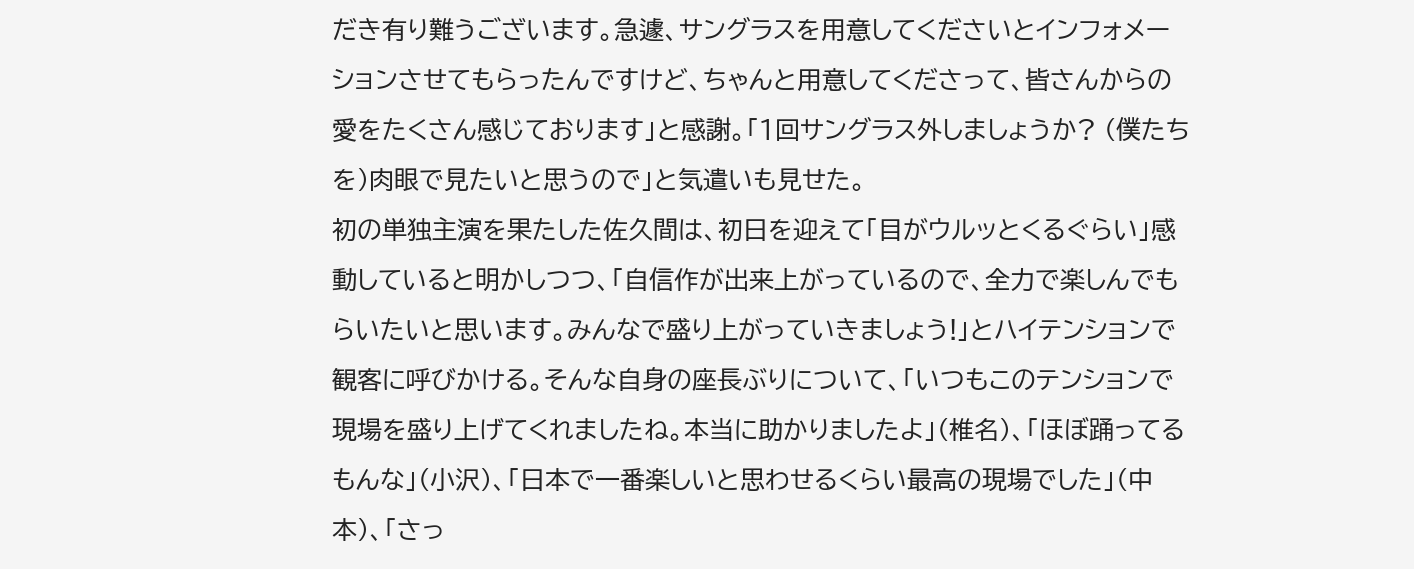だき有り難うございます。急遽、サングラスを用意してくださいとインフォメーションさせてもらったんですけど、ちゃんと用意してくださって、皆さんからの愛をたくさん感じております」と感謝。「1回サングラス外しましょうか? (僕たちを)肉眼で見たいと思うので」と気遣いも見せた。
初の単独主演を果たした佐久間は、初日を迎えて「目がウルッとくるぐらい」感動していると明かしつつ、「自信作が出来上がっているので、全力で楽しんでもらいたいと思います。みんなで盛り上がっていきましょう!」とハイテンションで観客に呼びかける。そんな自身の座長ぶりについて、「いつもこのテンションで現場を盛り上げてくれましたね。本当に助かりましたよ」(椎名)、「ほぼ踊ってるもんな」(小沢)、「日本で一番楽しいと思わせるくらい最高の現場でした」(中本)、「さっ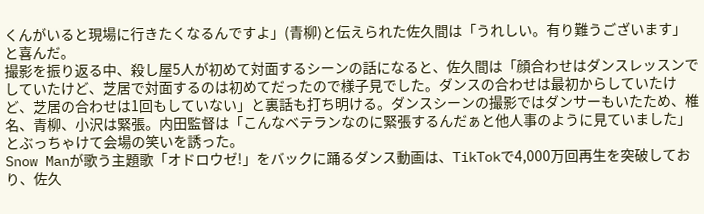くんがいると現場に行きたくなるんですよ」(青柳)と伝えられた佐久間は「うれしい。有り難うございます」と喜んだ。
撮影を振り返る中、殺し屋5人が初めて対面するシーンの話になると、佐久間は「顔合わせはダンスレッスンでしていたけど、芝居で対面するのは初めてだったので様子見でした。ダンスの合わせは最初からしていたけど、芝居の合わせは1回もしていない」と裏話も打ち明ける。ダンスシーンの撮影ではダンサーもいたため、椎名、青柳、小沢は緊張。内田監督は「こんなベテランなのに緊張するんだぁと他人事のように見ていました」とぶっちゃけて会場の笑いを誘った。
Snow Manが歌う主題歌「オドロウゼ!」をバックに踊るダンス動画は、TikTokで4,000万回再生を突破しており、佐久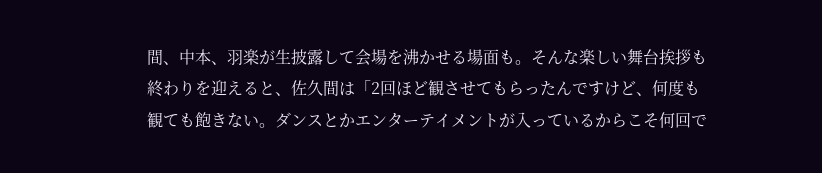間、中本、羽楽が生披露して会場を沸かせる場面も。そんな楽しい舞台挨拶も終わりを迎えると、佐久間は「2回ほど観させてもらったんですけど、何度も観ても飽きない。ダンスとかエンターテイメントが入っているからこそ何回で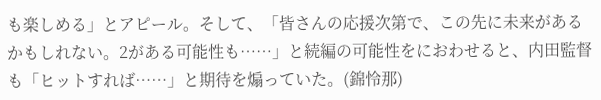も楽しめる」とアピール。そして、「皆さんの応援次第で、この先に未来があるかもしれない。2がある可能性も……」と続編の可能性をにおわせると、内田監督も「ヒットすれば……」と期待を煽っていた。(錦怜那)